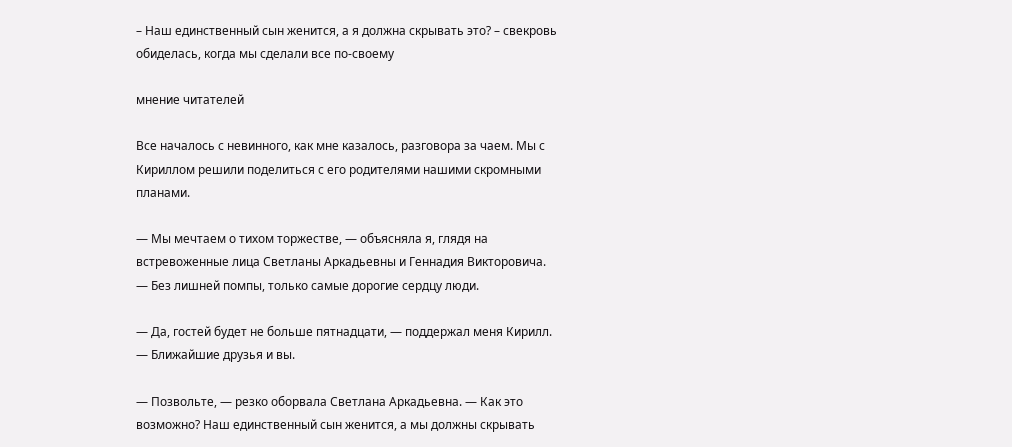– Наш единственный сын женится, а я должна скрывать это? – свекровь обиделась, когда мы сделали все по-своему

мнение читателей

Все началось с невинного, как мне казалось, разговора за чаем. Мы с Кириллом решили поделиться с его родителями нашими скромными планами.

— Мы мечтаем о тихом торжестве, — объясняла я, глядя на встревоженные лица Светланы Аркадьевны и Геннадия Викторовича. — Без лишней помпы, только самые дорогие сердцу люди.

— Да, гостей будет не больше пятнадцати, — поддержал меня Кирилл. — Ближайшие друзья и вы.

— Позвольте, — резко оборвала Светлана Аркадьевна. — Как это возможно? Наш единственный сын женится, а мы должны скрывать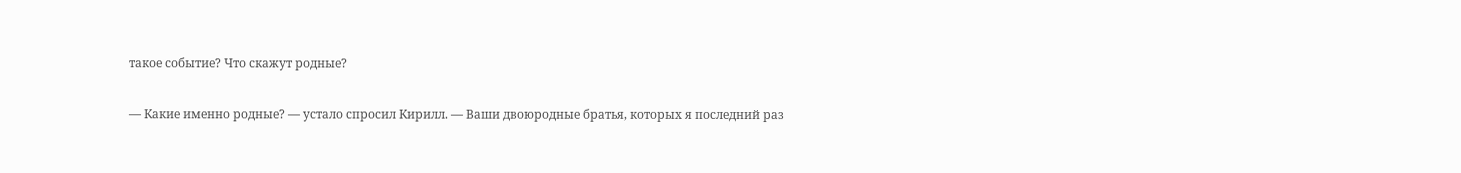такое событие? Что скажут родные?

— Какие именно родные? — устало спросил Кирилл. — Ваши двоюродные братья, которых я последний раз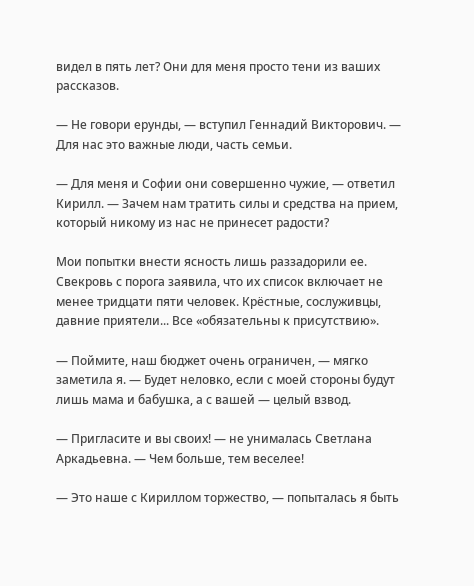видел в пять лет? Они для меня просто тени из ваших рассказов.

— Не говори ерунды, — вступил Геннадий Викторович. — Для нас это важные люди, часть семьи.

— Для меня и Софии они совершенно чужие, — ответил Кирилл. — Зачем нам тратить силы и средства на прием, который никому из нас не принесет радости?

Мои попытки внести ясность лишь раззадорили ее. Свекровь с порога заявила, что их список включает не менее тридцати пяти человек. Крёстные, сослуживцы, давние приятели... Все «обязательны к присутствию».

— Поймите, наш бюджет очень ограничен, — мягко заметила я. — Будет неловко, если с моей стороны будут лишь мама и бабушка, а с вашей — целый взвод.

— Пригласите и вы своих! — не унималась Светлана Аркадьевна. — Чем больше, тем веселее!

— Это наше с Кириллом торжество, — попыталась я быть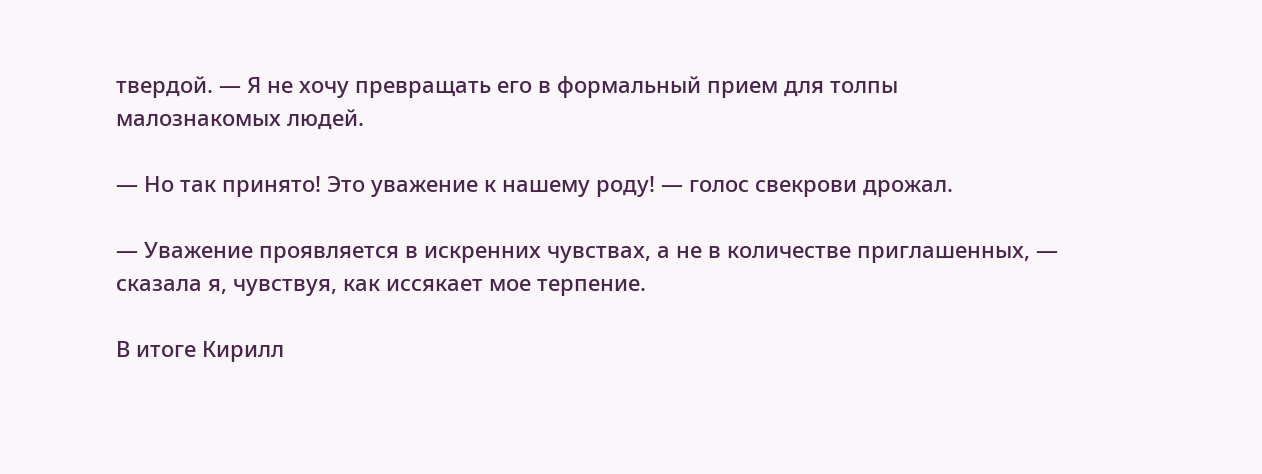твердой. — Я не хочу превращать его в формальный прием для толпы малознакомых людей.

— Но так принято! Это уважение к нашему роду! — голос свекрови дрожал.

— Уважение проявляется в искренних чувствах, а не в количестве приглашенных, — сказала я, чувствуя, как иссякает мое терпение.

В итоге Кирилл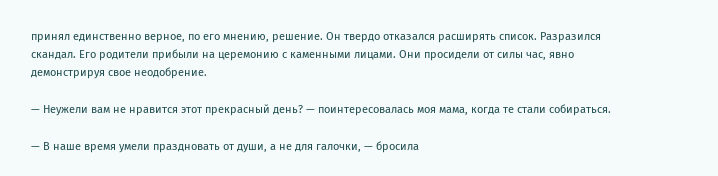принял единственно верное, по его мнению, решение. Он твердо отказался расширять список. Разразился скандал. Его родители прибыли на церемонию с каменными лицами. Они просидели от силы час, явно демонстрируя свое неодобрение.

— Неужели вам не нравится этот прекрасный день? — поинтересовалась моя мама, когда те стали собираться.

— В наше время умели праздновать от души, а не для галочки, — бросила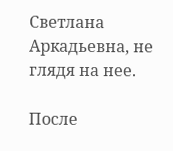Светлана Аркадьевна, не глядя на нее.

После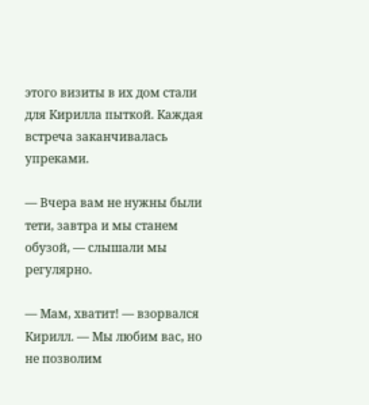этого визиты в их дом стали для Кирилла пыткой. Каждая встреча заканчивалась упреками.

— Вчера вам не нужны были тети, завтра и мы станем обузой, — слышали мы регулярно.

— Мам, хватит! — взорвался Кирилл. — Мы любим вас, но не позволим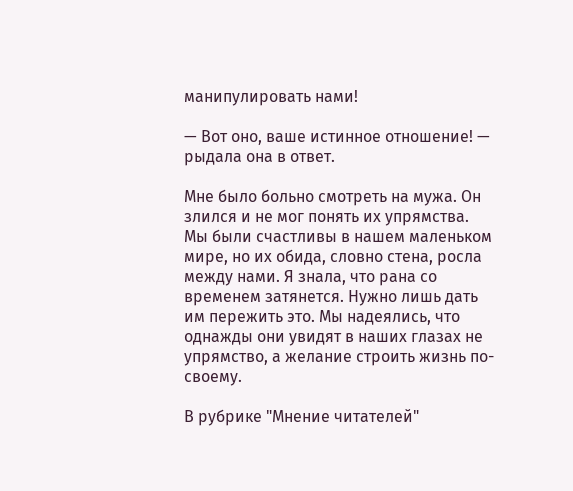манипулировать нами!

— Вот оно, ваше истинное отношение! — рыдала она в ответ.

Мне было больно смотреть на мужа. Он злился и не мог понять их упрямства. Мы были счастливы в нашем маленьком мире, но их обида, словно стена, росла между нами. Я знала, что рана со временем затянется. Нужно лишь дать им пережить это. Мы надеялись, что однажды они увидят в наших глазах не упрямство, а желание строить жизнь по-своему.

В рубрике "Мнение читателей"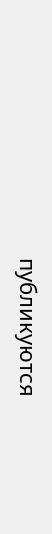публикуются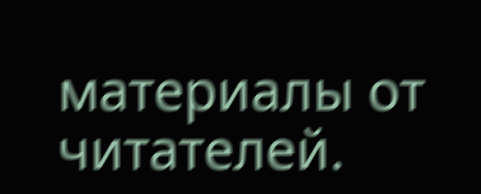материалы от читателей.